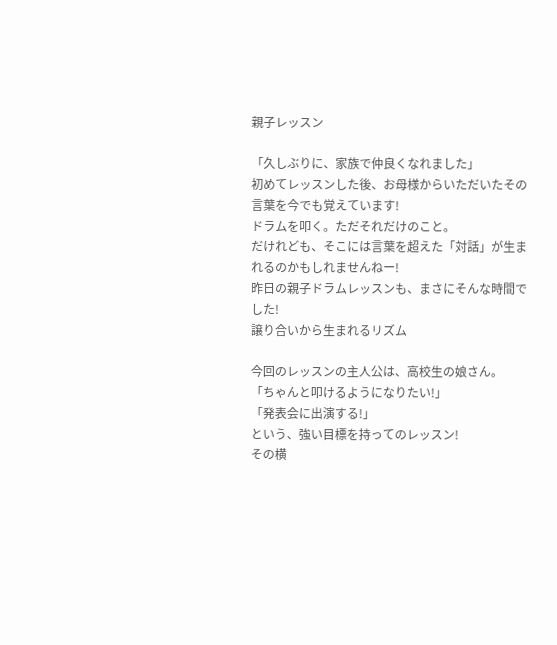親子レッスン

「久しぶりに、家族で仲良くなれました」
初めてレッスンした後、お母様からいただいたその言葉を今でも覚えています!
ドラムを叩く。ただそれだけのこと。
だけれども、そこには言葉を超えた「対話」が生まれるのかもしれませんねー!
昨日の親子ドラムレッスンも、まさにそんな時間でした!
譲り合いから生まれるリズム

今回のレッスンの主人公は、高校生の娘さん。
「ちゃんと叩けるようになりたい!」
「発表会に出演する!」
という、強い目標を持ってのレッスン!
その横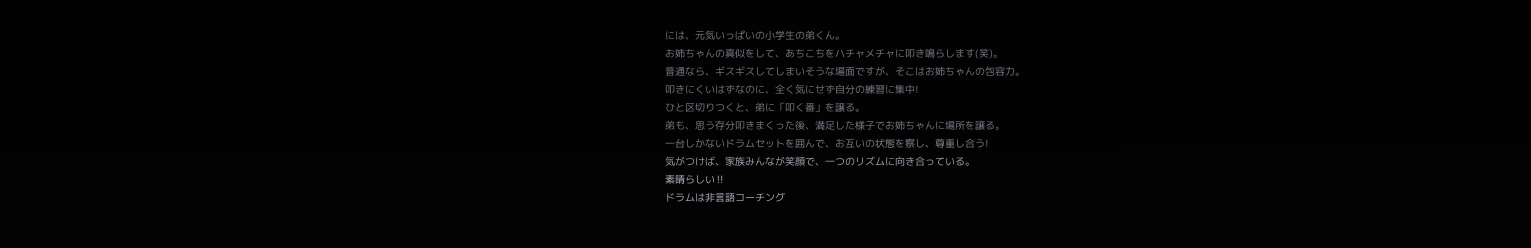には、元気いっぱいの小学生の弟くん。
お姉ちゃんの真似をして、あちこちをハチャメチャに叩き鳴らします(笑)。
普通なら、ギスギスしてしまいそうな場面ですが、そこはお姉ちゃんの包容力。
叩きにくいはずなのに、全く気にせず自分の練習に集中!
ひと区切りつくと、弟に「叩く番」を譲る。
弟も、思う存分叩きまくった後、満足した様子でお姉ちゃんに場所を譲る。
一台しかないドラムセットを囲んで、お互いの状態を察し、尊重し合う!
気がつけば、家族みんなが笑顔で、一つのリズムに向き合っている。
素晴らしい‼
ドラムは非言語コーチング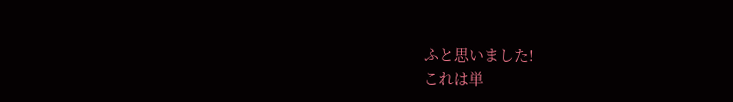ふと思いました!
これは単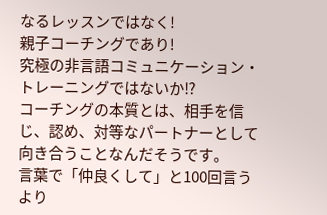なるレッスンではなく!
親子コーチングであり!
究極の非言語コミュニケーション・トレーニングではないか⁉
コーチングの本質とは、相手を信じ、認め、対等なパートナーとして向き合うことなんだそうです。
言葉で「仲良くして」と100回言うより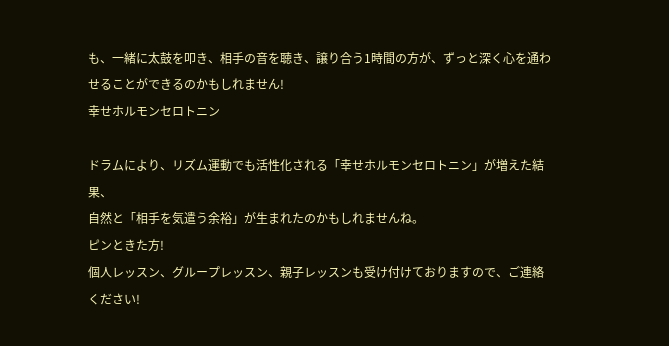も、一緒に太鼓を叩き、相手の音を聴き、譲り合う1時間の方が、ずっと深く心を通わせることができるのかもしれません!
幸せホルモンセロトニン

ドラムにより、リズム運動でも活性化される「幸せホルモンセロトニン」が増えた結果、
自然と「相手を気遣う余裕」が生まれたのかもしれませんね。
ピンときた方!
個人レッスン、グループレッスン、親子レッスンも受け付けておりますので、ご連絡ください!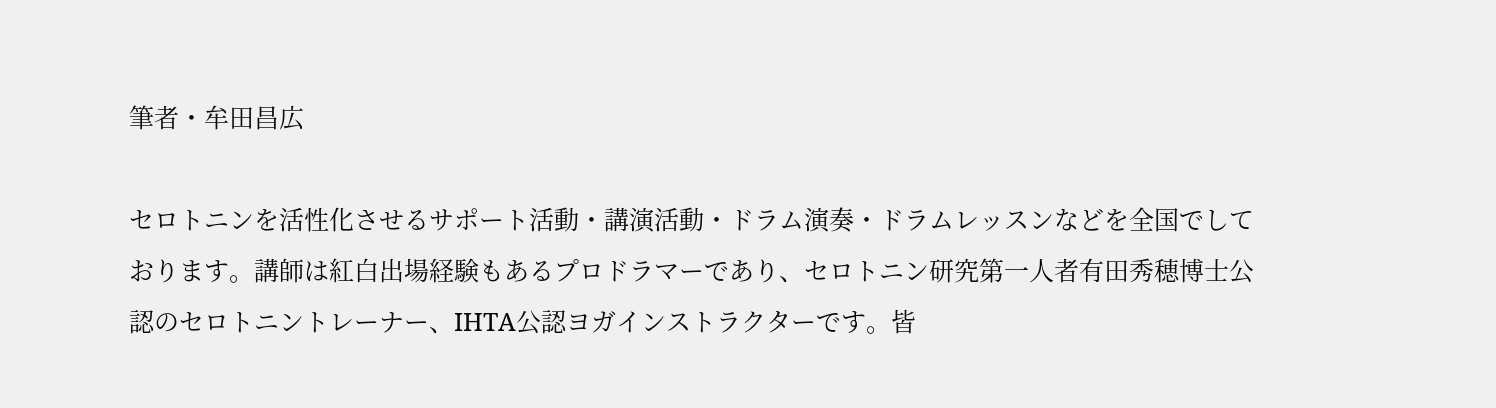筆者・牟田昌広

セロトニンを活性化させるサポート活動・講演活動・ドラム演奏・ドラムレッスンなどを全国でしております。講師は紅白出場経験もあるプロドラマーであり、セロトニン研究第一人者有田秀穂博士公認のセロトニントレーナー、IHTA公認ヨガインストラクターです。皆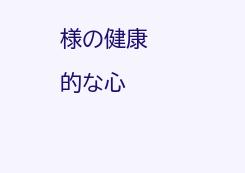様の健康的な心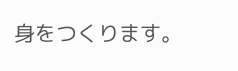身をつくります。